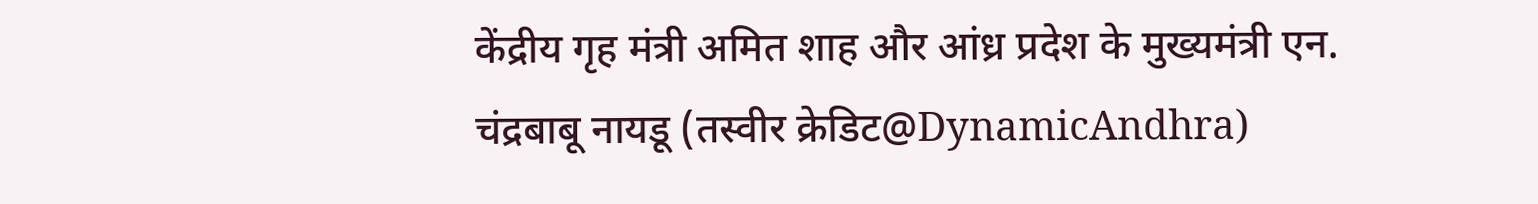केंद्रीय गृह मंत्री अमित शाह और आंध्र प्रदेश के मुख्यमंत्री एन. चंद्रबाबू नायडू (तस्वीर क्रेडिट@DynamicAndhra)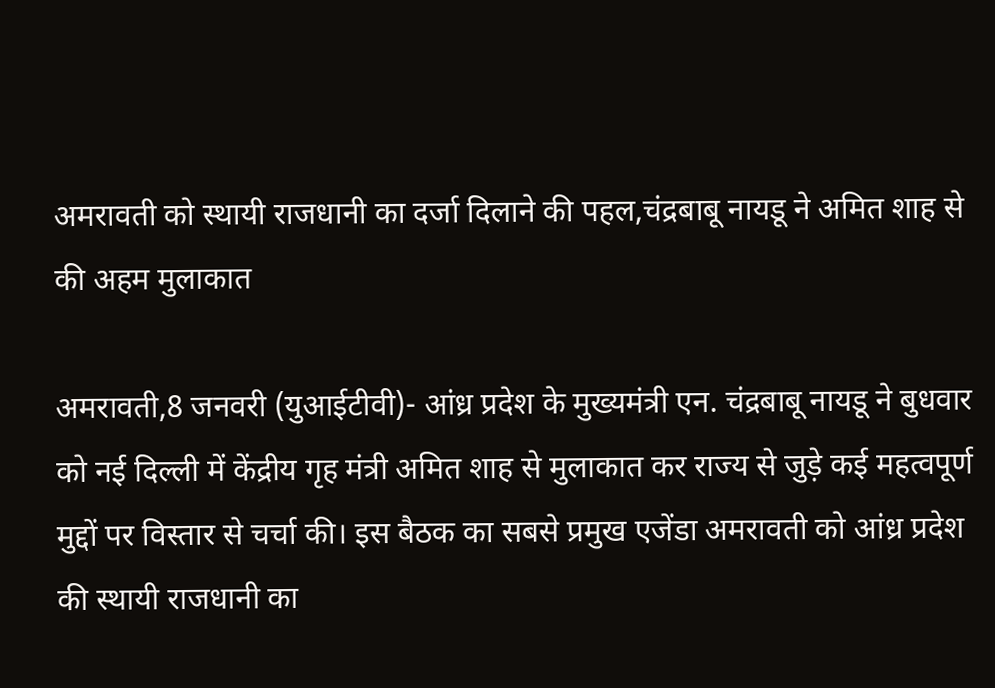अमरावती को स्थायी राजधानी का दर्जा दिलाने की पहल,चंद्रबाबू नायडू ने अमित शाह से की अहम मुलाकात

अमरावती,8 जनवरी (युआईटीवी)- आंध्र प्रदेश के मुख्यमंत्री एन. चंद्रबाबू नायडू ने बुधवार को नई दिल्ली में केंद्रीय गृह मंत्री अमित शाह से मुलाकात कर राज्य से जुड़े कई महत्वपूर्ण मुद्दों पर विस्तार से चर्चा की। इस बैठक का सबसे प्रमुख एजेंडा अमरावती को आंध्र प्रदेश की स्थायी राजधानी का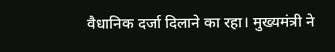वैधानिक दर्जा दिलाने का रहा। मुख्यमंत्री ने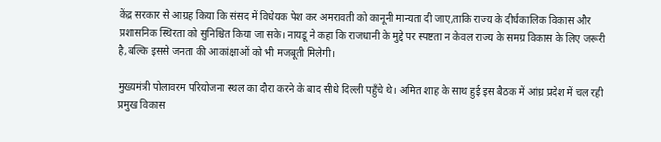केंद्र सरकार से आग्रह किया कि संसद में विधेयक पेश कर अमरावती को कानूनी मान्यता दी जाए,ताकि राज्य के दीर्घकालिक विकास और प्रशासनिक स्थिरता को सुनिश्चित किया जा सके। नायडू ने कहा कि राजधानी के मुद्दे पर स्पष्टता न केवल राज्य के समग्र विकास के लिए जरूरी है,बल्कि इससे जनता की आकांक्षाओं को भी मजबूती मिलेगी।

मुख्यमंत्री पोलावरम परियोजना स्थल का दौरा करने के बाद सीधे दिल्ली पहुँचे थे। अमित शाह के साथ हुई इस बैठक में आंध्र प्रदेश में चल रही प्रमुख विकास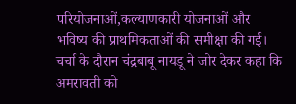परियोजनाओं,कल्याणकारी योजनाओं और भविष्य की प्राथमिकताओं की समीक्षा की गई। चर्चा के दौरान चंद्रबाबू नायडू ने जोर देकर कहा कि अमरावती को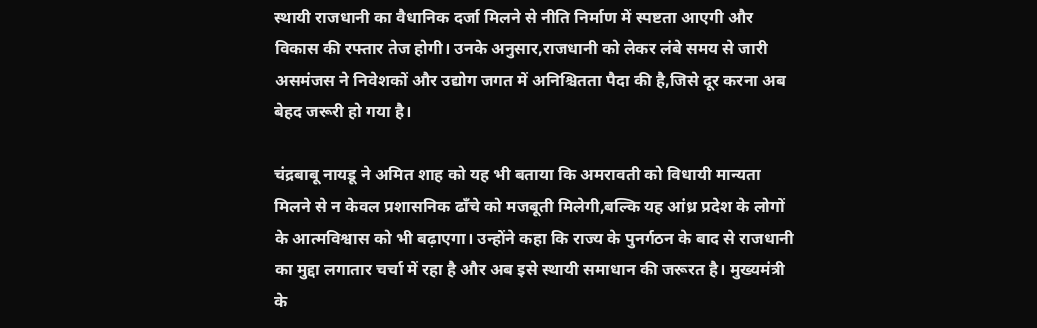स्थायी राजधानी का वैधानिक दर्जा मिलने से नीति निर्माण में स्पष्टता आएगी और विकास की रफ्तार तेज होगी। उनके अनुसार,राजधानी को लेकर लंबे समय से जारी असमंजस ने निवेशकों और उद्योग जगत में अनिश्चितता पैदा की है,जिसे दूर करना अब बेहद जरूरी हो गया है।

चंद्रबाबू नायडू ने अमित शाह को यह भी बताया कि अमरावती को विधायी मान्यता मिलने से न केवल प्रशासनिक ढाँचे को मजबूती मिलेगी,बल्कि यह आंध्र प्रदेश के लोगों के आत्मविश्वास को भी बढ़ाएगा। उन्होंने कहा कि राज्य के पुनर्गठन के बाद से राजधानी का मुद्दा लगातार चर्चा में रहा है और अब इसे स्थायी समाधान की जरूरत है। मुख्यमंत्री के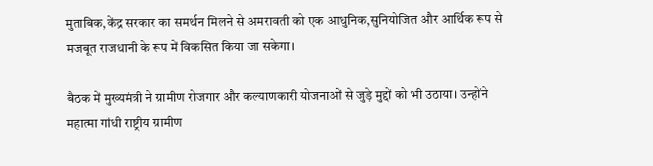मुताबिक,केंद्र सरकार का समर्थन मिलने से अमरावती को एक आधुनिक,सुनियोजित और आर्थिक रूप से मजबूत राजधानी के रूप में विकसित किया जा सकेगा।

बैठक में मुख्यमंत्री ने ग्रामीण रोजगार और कल्याणकारी योजनाओं से जुड़े मुद्दों को भी उठाया। उन्होंने महात्मा गांधी राष्ट्रीय ग्रामीण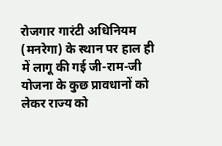रोजगार गारंटी अधिनियम (मनरेगा) के स्थान पर हाल ही में लागू की गई जी-राम-जी योजना के कुछ प्रावधानों को लेकर राज्य को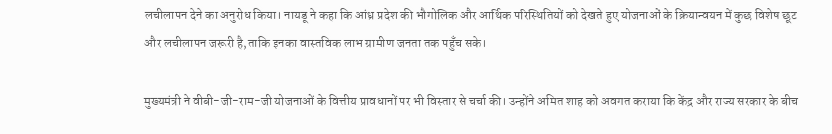लचीलापन देने का अनुरोध किया। नायडू ने कहा कि आंध्र प्रदेश की भौगोलिक और आर्थिक परिस्थितियों को देखते हुए योजनाओं के क्रियान्वयन में कुछ विशेष छूट और लचीलापन जरूरी है,ताकि इनका वास्तविक लाभ ग्रामीण जनता तक पहुँच सके।

मुख्यमंत्री ने वीबी-जी-राम-जी योजनाओं के वित्तीय प्रावधानों पर भी विस्तार से चर्चा की। उन्होंने अमित शाह को अवगत कराया कि केंद्र और राज्य सरकार के बीच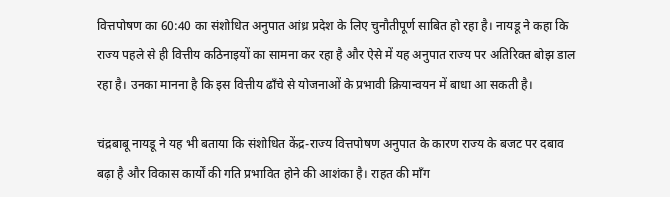वित्तपोषण का 60:40 का संशोधित अनुपात आंध्र प्रदेश के लिए चुनौतीपूर्ण साबित हो रहा है। नायडू ने कहा कि राज्य पहले से ही वित्तीय कठिनाइयों का सामना कर रहा है और ऐसे में यह अनुपात राज्य पर अतिरिक्त बोझ डाल रहा है। उनका मानना है कि इस वित्तीय ढाँचे से योजनाओं के प्रभावी क्रियान्वयन में बाधा आ सकती है।

चंद्रबाबू नायडू ने यह भी बताया कि संशोधित केंद्र-राज्य वित्तपोषण अनुपात के कारण राज्य के बजट पर दबाव बढ़ा है और विकास कार्यों की गति प्रभावित होने की आशंका है। राहत की माँग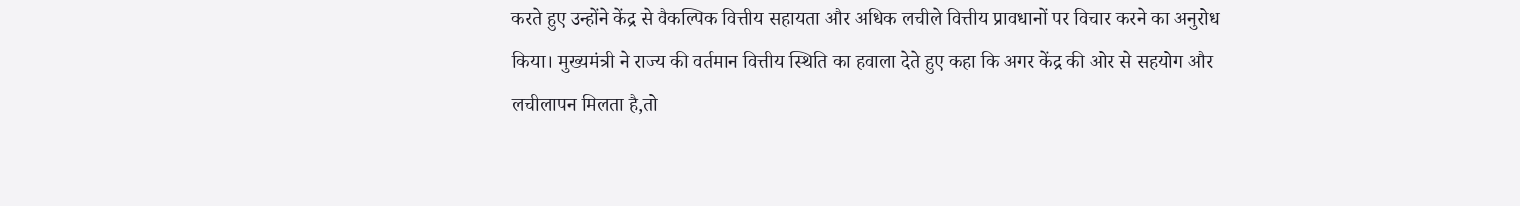करते हुए उन्होंने केंद्र से वैकल्पिक वित्तीय सहायता और अधिक लचीले वित्तीय प्रावधानों पर विचार करने का अनुरोध किया। मुख्यमंत्री ने राज्य की वर्तमान वित्तीय स्थिति का हवाला देते हुए कहा कि अगर केंद्र की ओर से सहयोग और लचीलापन मिलता है,तो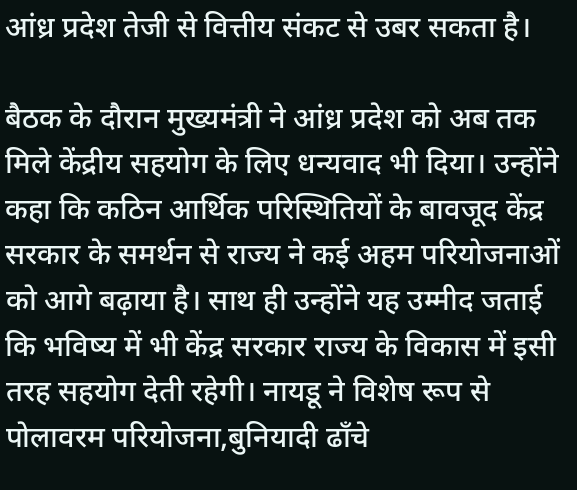आंध्र प्रदेश तेजी से वित्तीय संकट से उबर सकता है।

बैठक के दौरान मुख्यमंत्री ने आंध्र प्रदेश को अब तक मिले केंद्रीय सहयोग के लिए धन्यवाद भी दिया। उन्होंने कहा कि कठिन आर्थिक परिस्थितियों के बावजूद केंद्र सरकार के समर्थन से राज्य ने कई अहम परियोजनाओं को आगे बढ़ाया है। साथ ही उन्होंने यह उम्मीद जताई कि भविष्य में भी केंद्र सरकार राज्य के विकास में इसी तरह सहयोग देती रहेगी। नायडू ने विशेष रूप से पोलावरम परियोजना,बुनियादी ढाँचे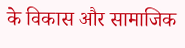के विकास और सामाजिक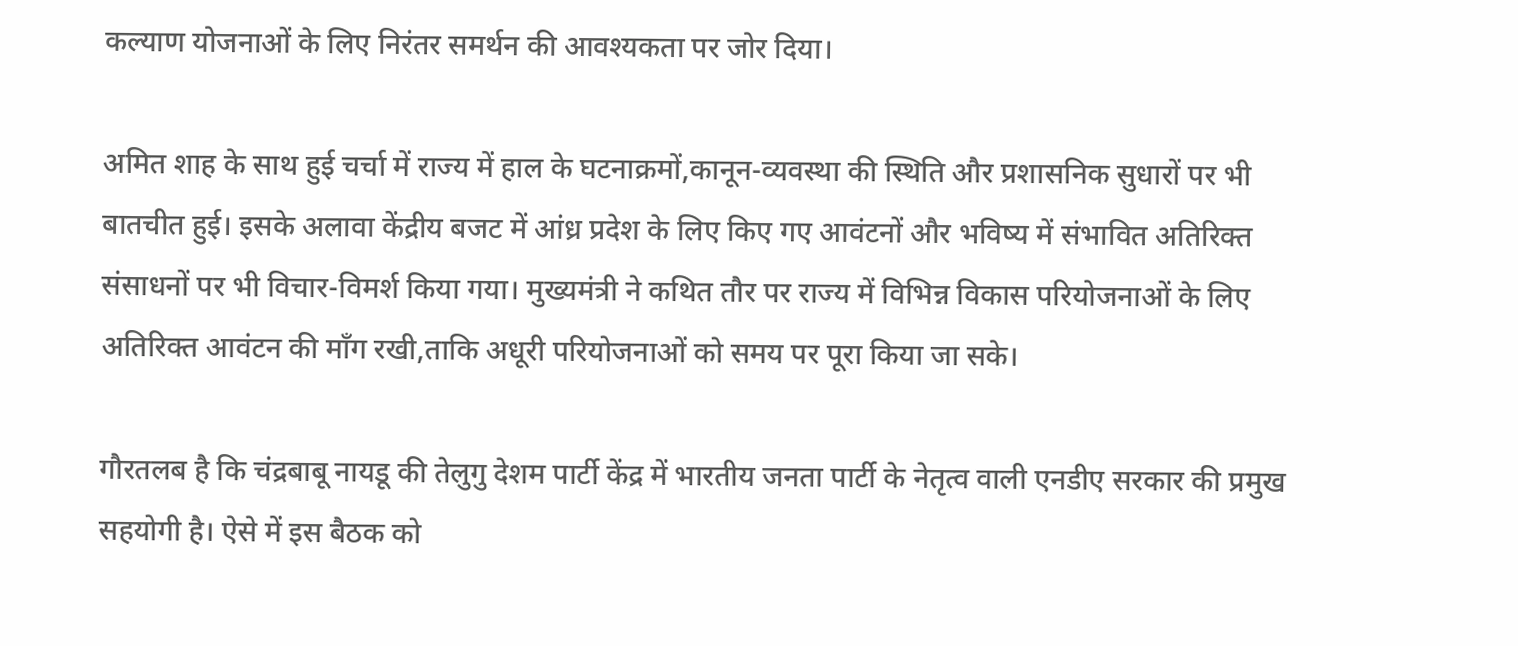कल्याण योजनाओं के लिए निरंतर समर्थन की आवश्यकता पर जोर दिया।

अमित शाह के साथ हुई चर्चा में राज्य में हाल के घटनाक्रमों,कानून-व्यवस्था की स्थिति और प्रशासनिक सुधारों पर भी बातचीत हुई। इसके अलावा केंद्रीय बजट में आंध्र प्रदेश के लिए किए गए आवंटनों और भविष्य में संभावित अतिरिक्त संसाधनों पर भी विचार-विमर्श किया गया। मुख्यमंत्री ने कथित तौर पर राज्य में विभिन्न विकास परियोजनाओं के लिए अतिरिक्त आवंटन की माँग रखी,ताकि अधूरी परियोजनाओं को समय पर पूरा किया जा सके।

गौरतलब है कि चंद्रबाबू नायडू की तेलुगु देशम पार्टी केंद्र में भारतीय जनता पार्टी के नेतृत्व वाली एनडीए सरकार की प्रमुख सहयोगी है। ऐसे में इस बैठक को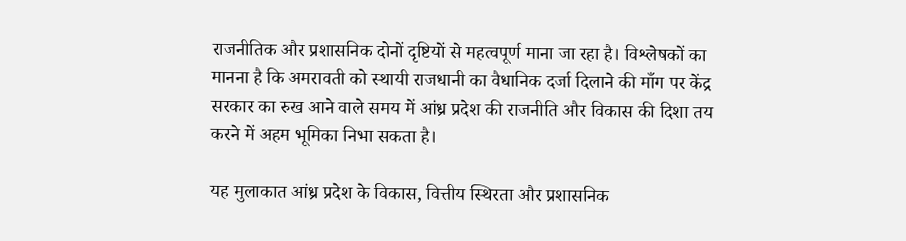राजनीतिक और प्रशासनिक दोनों दृष्टियों से महत्वपूर्ण माना जा रहा है। विश्लेषकों का मानना है कि अमरावती को स्थायी राजधानी का वैधानिक दर्जा दिलाने की माँग पर केंद्र सरकार का रुख आने वाले समय में आंध्र प्रदेश की राजनीति और विकास की दिशा तय करने में अहम भूमिका निभा सकता है।

यह मुलाकात आंध्र प्रदेश के विकास, वित्तीय स्थिरता और प्रशासनिक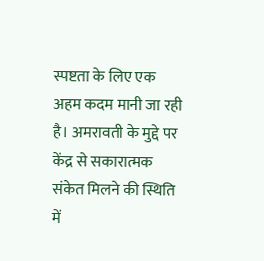स्पष्टता के लिए एक अहम कदम मानी जा रही है। अमरावती के मुद्दे पर केंद्र से सकारात्मक संकेत मिलने की स्थिति में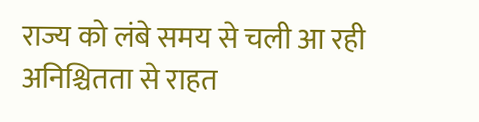राज्य को लंबे समय से चली आ रही अनिश्चितता से राहत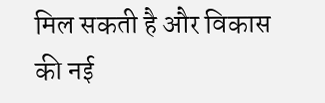मिल सकती है और विकास की नई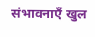संभावनाएँ खुल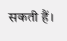सकती हैं।